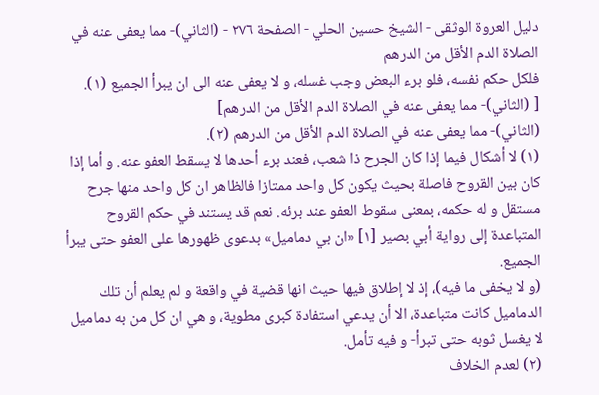دليل العروة الوثقى - الشيخ حسين الحلي - الصفحة ٢٧٦ - (الثاني)- مما يعفى عنه في الصلاة الدم الأقل من الدرهم
فلكل حكم نفسه، فلو برء البعض وجب غسله، و لا يعفى عنه الى ان يبرأ الجميع (١).
[ (الثاني)- مما يعفى عنه في الصلاة الدم الأقل من الدرهم]
(الثاني)- مما يعفى عنه في الصلاة الدم الأقل من الدرهم (٢).
(١) لا أشكال فيما إذا كان الجرح ذا شعب، فعند برء أحدها لا يسقط العفو عنه. و أما إذا كان بين القروح فاصلة بحيث يكون كل واحد ممتازا فالظاهر ان كل واحد منها جرح مستقل و له حكمه، بمعنى سقوط العفو عند برئه. نعم قد يستند في حكم القروح المتباعدة إلى رواية أبي بصير [١] «ان بي دماميل» بدعوى ظهورها على العفو حتى يبرأ الجميع.
(و لا يخفى ما فيه)، إذ لا إطلاق فيها حيث انها قضية في واقعة و لم يعلم أن تلك الدماميل كانت متباعدة، الا أن يدعي استفادة كبرى مطوية، و هي ان كل من به دماميل لا يغسل ثوبه حتى تبرأ- و فيه تأمل.
(٢) لعدم الخلاف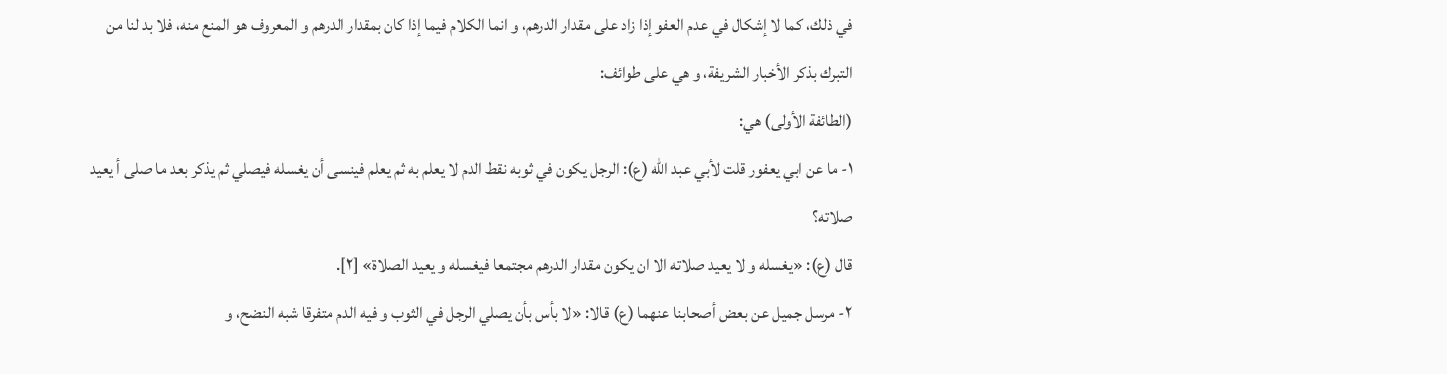في ذلك، كما لا إشكال في عدم العفو إذا زاد على مقدار الدرهم، و انما الكلام فيما إذا كان بمقدار الدرهم و المعروف هو المنع منه، فلا بد لنا من التبرك بذكر الأخبار الشريفة، و هي على طوائف:
(الطائفة الأولى) هي:
١- ما عن ابي يعفور قلت لأبي عبد اللّه (ع): الرجل يكون في ثوبه نقط الدم لا يعلم به ثم يعلم فينسى أن يغسله فيصلي ثم يذكر بعد ما صلى أ يعيد صلاته؟
قال (ع): «يغسله و لا يعيد صلاته الا ان يكون مقدار الدرهم مجتمعا فيغسله و يعيد الصلاة» [٢].
٢- مرسل جميل عن بعض أصحابنا عنهما (ع) قالا: «لا بأس بأن يصلي الرجل في الثوب و فيه الدم متفرقا شبه النضح، و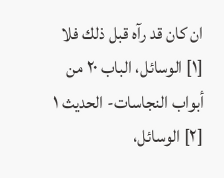ان كان قد رآه قبل ذلك فلا
[١] الوسائل، الباب ٢٠ من أبواب النجاسات- الحديث ١
[٢] الوسائل،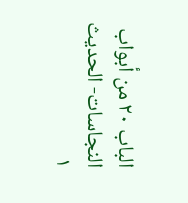الباب ٢٠ من أبواب النجاسات- الحديث ١